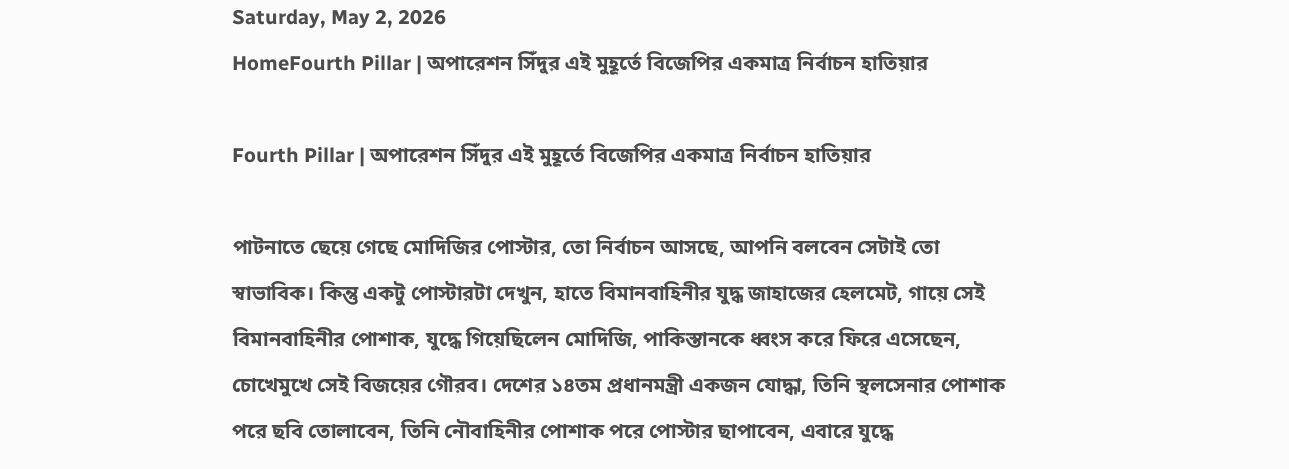Saturday, May 2, 2026
HomeFourth Pillar | অপারেশন সিঁদুর এই মুহূর্তে বিজেপির একমাত্র নির্বাচন হাতিয়ার

Fourth Pillar | অপারেশন সিঁদুর এই মুহূর্তে বিজেপির একমাত্র নির্বাচন হাতিয়ার

পাটনাতে ছেয়ে গেছে মোদিজির পোস্টার, তো নির্বাচন আসছে, আপনি বলবেন সেটাই তো স্বাভাবিক। কিন্তু একটু পোস্টারটা দেখুন, হাতে বিমানবাহিনীর যুদ্ধ জাহাজের হেলমেট, গায়ে সেই বিমানবাহিনীর পোশাক, যুদ্ধে গিয়েছিলেন মোদিজি, পাকিস্তানকে ধ্বংস করে ফিরে এসেছেন, চোখেমুখে সেই বিজয়ের গৌরব। দেশের ১৪তম প্রধানমন্ত্রী একজন যোদ্ধা, তিনি স্থলসেনার পোশাক পরে ছবি তোলাবেন, তিনি নৌবাহিনীর পোশাক পরে পোস্টার ছাপাবেন, এবারে যুদ্ধে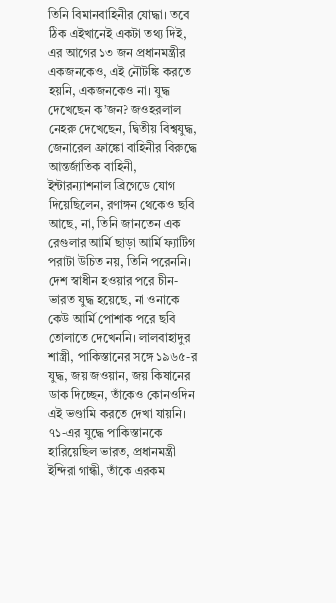তিনি বিমানবাহিনীর যোদ্ধা। তবে ঠিক এইখানেই একটা তথ্য দিই, এর আগের ১৩ জন প্রধানমন্ত্রীর একজনকেও, এই নৌটঙ্কি করতে হয়নি, একজনকেও না। যুদ্ধ দেখেছেন ক’জন? জওহরলাল নেহরু দেখেছেন, দ্বিতীয় বিশ্বযুদ্ধ, জেনারেল ফ্রাঙ্কো বাহিনীর বিরুদ্ধে আন্তর্জাতিক বাহিনী, ইন্টারন্যাশনাল ব্রিগেডে যোগ দিয়েছিলেন, রণাঙ্গন থেকেও ছবি আছে, না, তিনি জানতেন এক রেগুলার আর্মি ছাড়া আর্মি ফ্যাটিগ পরাটা উচিত নয়, তিনি পরেননি। দেশ স্বাধীন হওয়ার পরে চীন-ভারত যুদ্ধ হয়েছে, না ওনাকে কেউ আর্মি পোশাক পরে ছবি তোলাতে দেখেননি। লালবাহাদুর শাস্ত্রী, পাকিস্তানের সঙ্গে ১৯৬৫-র যুদ্ধ, জয় জওয়ান, জয় কিষানের ডাক দিচ্ছেন, তাঁকেও কোনওদিন এই ভণ্ডামি করতে দেখা যায়নি। ৭১-এর যুদ্ধে পাকিস্তানকে হারিয়েছিল ভারত, প্রধানমন্ত্রী ইন্দিরা গান্ধী, তাঁকে এরকম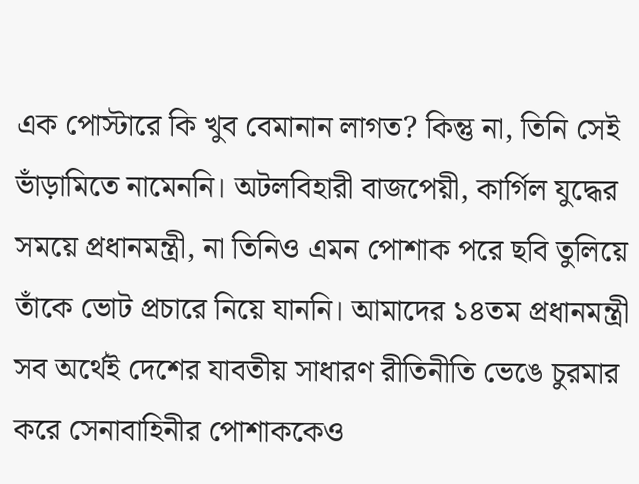এক পোস্টারে কি খুব বেমানান লাগত? কিন্তু না, তিনি সেই ভাঁড়ামিতে নামেননি। অটলবিহারী বাজপেয়ী, কার্গিল যুদ্ধের সময়ে প্রধানমন্ত্রী, না তিনিও এমন পোশাক পরে ছবি তুলিয়ে তাঁকে ভোট প্রচারে নিয়ে যাননি। আমাদের ১৪তম প্রধানমন্ত্রী সব অর্থেই দেশের যাবতীয় সাধারণ রীতিনীতি ভেঙে চুরমার করে সেনাবাহিনীর পোশাককেও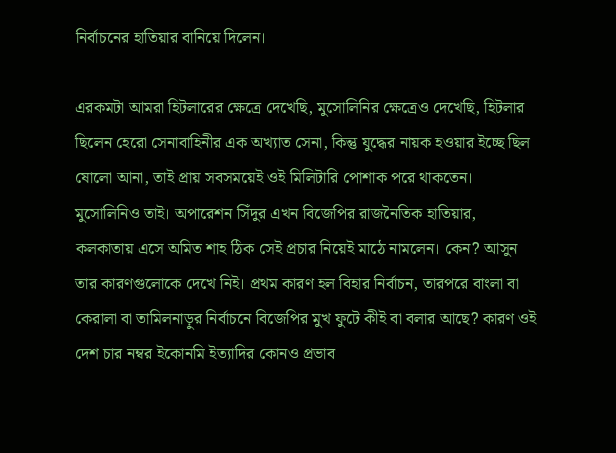নির্বাচনের হাতিয়ার বানিয়ে দিলেন।

এরকমটা আমরা হিটলারের ক্ষেত্রে দেখেছি, মুসোলিনির ক্ষেত্রেও দেখেছি, হিটলার ছিলেন হেরো সেনাবাহিনীর এক অখ্যাত সেনা, কিন্তু যুদ্ধের নায়ক হওয়ার ইচ্ছে ছিল ষোলো আনা, তাই প্রায় সবসময়েই ওই মিলিটারি পোশাক পরে থাকতেন। মুসোলিনিও তাই। অপারেশন সিঁদুর এখন বিজেপির রাজনৈতিক হাতিয়ার, কলকাতায় এসে অমিত শাহ ঠিক সেই প্রচার নিয়েই মাঠে নামলেন। কেন? আসুন তার কারণগুলোকে দেখে নিই। প্রথম কারণ হল বিহার নির্বাচন, তারপরে বাংলা বা কেরালা বা তামিলনাড়ুর নির্বাচনে বিজেপির মুখ ফুটে কীই বা বলার আছে? কারণ ওই দেশ চার নম্বর ইকোনমি ইত্যাদির কোনও প্রভাব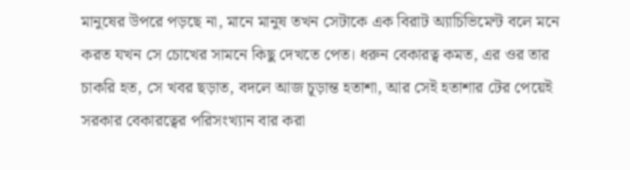মানুষের উপরে পড়ছে না, মানে মানুষ তখন সেটাকে এক বিরাট অ্যাচিভিমেন্ট বলে মনে করত যখন সে চোখের সামনে কিছু দেখতে পেত। ধরুন বেকারত্ব কমত, এর ওর তার চাকরি হত, সে খবর ছড়াত, বদলে আজ চূড়ান্ত হতাশা, আর সেই হতাশার টের পেয়েই সরকার বেকারত্বের পরিসংখ্যান বার করা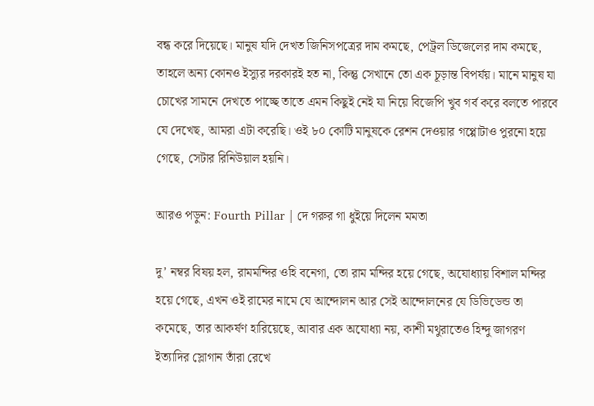বন্ধ করে দিয়েছে। মানুষ যদি দেখত জিনিসপত্রের দাম কমছে, পেট্রল ডিজেলের দাম কমছে, তাহলে অন্য কোনও ইস্যুর দরকারই হত না, কিন্তু সেখানে তো এক চূড়ান্ত বিপর্যয়। মানে মানুষ যা চোখের সামনে দেখতে পাচ্ছে তাতে এমন কিছুই নেই যা নিয়ে বিজেপি খুব গর্ব করে বলতে পারবে যে দেখেছ, আমরা এটা করেছি। ওই ৮০ কোটি মানুষকে রেশন দেওয়ার গপ্পোটাও পুরনো হয়ে গেছে, সেটার রিনিউয়াল হয়নি।

আরও পড়ুন: Fourth Pillar | দে গরুর গা ধুইয়ে দিলেন মমতা

দু’ নম্বর বিষয় হল, রামমন্দির ওহি বনেগা, তো রাম মন্দির হয়ে গেছে, অযোধ্যায় বিশাল মন্দির হয়ে গেছে, এখন ওই রামের নামে যে আন্দোলন আর সেই আন্দোলনের যে ডিভিডেন্ড তা কমেছে, তার আকর্ষণ হারিয়েছে, আবার এক অযোধ্যা নয়, কাশী মথুরাতেও হিন্দু জাগরণ ইত্যাদির স্লোগান তাঁরা রেখে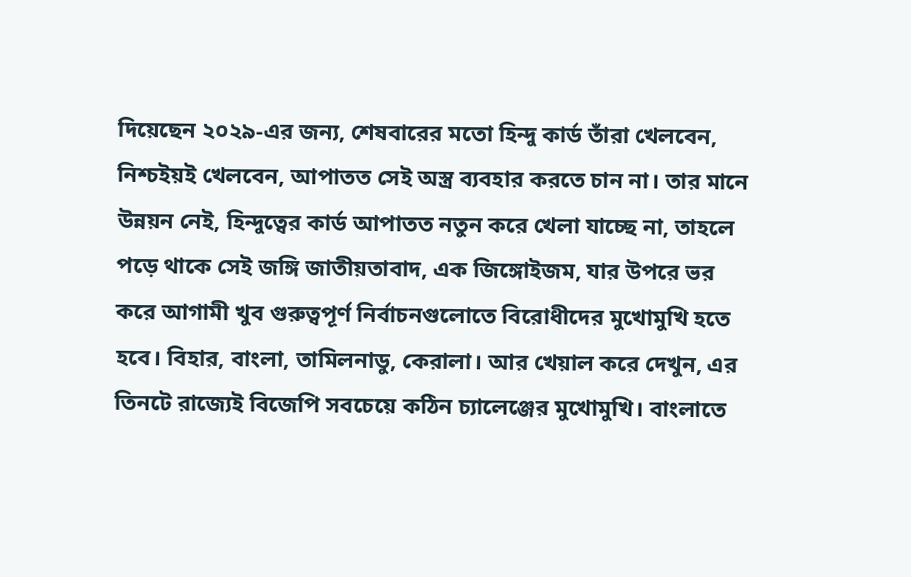দিয়েছেন ২০২৯-এর জন্য, শেষবারের মতো হিন্দু কার্ড তাঁরা খেলবেন, নিশ্চইয়ই খেলবেন, আপাতত সেই অস্ত্র ব্যবহার করতে চান না। তার মানে উন্নয়ন নেই, হিন্দুত্বের কার্ড আপাতত নতুন করে খেলা যাচ্ছে না, তাহলে পড়ে থাকে সেই জঙ্গি জাতীয়তাবাদ, এক জিঙ্গোইজম, যার উপরে ভর করে আগামী খুব গুরুত্বপূর্ণ নির্বাচনগুলোতে বিরোধীদের মুখোমুখি হতে হবে। বিহার, বাংলা, তামিলনাডু, কেরালা। আর খেয়াল করে দেখুন, এর তিনটে রাজ্যেই বিজেপি সবচেয়ে কঠিন চ্যালেঞ্জের মুখোমুখি। বাংলাতে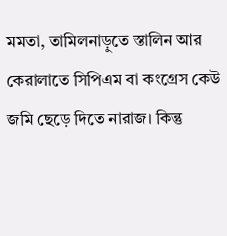মমতা, তামিলনাড়ুতে স্তালিন আর কেরালাতে সিপিএম বা কংগ্রেস কেউ জমি ছেড়ে দিতে নারাজ। কিন্তু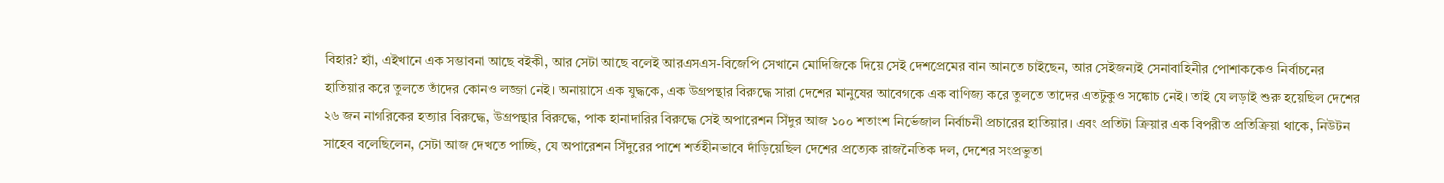বিহার? হ্যাঁ, এইখানে এক সম্ভাবনা আছে বইকী, আর সেটা আছে বলেই আরএসএস-বিজেপি সেখানে মোদিজিকে দিয়ে সেই দেশপ্রেমের বান আনতে চাইছেন, আর সেইজন্যই সেনাবাহিনীর পোশাককেও নির্বাচনের হাতিয়ার করে তুলতে তাঁদের কোনও লজ্জা নেই। অনায়াসে এক যুদ্ধকে, এক উগ্রপন্থার বিরুদ্ধে সারা দেশের মানুষের আবেগকে এক বাণিজ্য করে তুলতে তাদের এতটুকুও সঙ্কোচ নেই। তাই যে লড়াই শুরু হয়েছিল দেশের ২৬ জন নাগরিকের হত্যার বিরুদ্ধে, উগ্রপন্থার বিরুদ্ধে, পাক হানাদারির বিরুদ্ধে সেই অপারেশন সিঁদুর আজ ১০০ শতাংশ নির্ভেজাল নির্বাচনী প্রচারের হাতিয়ার। এবং প্রতিটা ক্রিয়ার এক বিপরীত প্রতিক্রিয়া থাকে, নিউটন সাহেব বলেছিলেন, সেটা আজ দেখতে পাচ্ছি, যে অপারেশন সিঁদুরের পাশে শর্তহীনভাবে দাঁড়িয়েছিল দেশের প্রত্যেক রাজনৈতিক দল, দেশের সংপ্রভুতা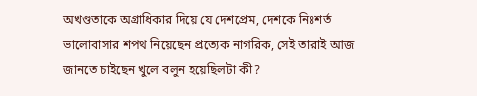অখণ্ডতাকে অগ্রাধিকার দিয়ে যে দেশপ্রেম, দেশকে নিঃশর্ত ভালোবাসার শপথ নিয়েছেন প্রত্যেক নাগরিক, সেই তারাই আজ জানতে চাইছেন খুলে বলুন হয়েছিলটা কী?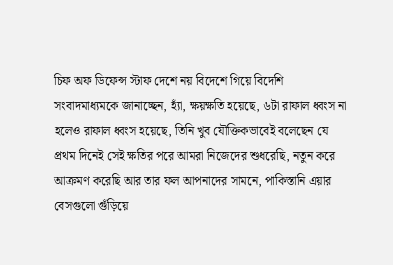চিফ অফ ডিফেন্স স্টাফ দেশে নয় বিদেশে গিয়ে বিদেশি সংবাদমাধ্যমকে জানাচ্ছেন, হ্যাঁ, ক্ষয়ক্ষতি হয়েছে, ৬টা রাফাল ধ্বংস না হলেও রাফাল ধ্বংস হয়েছে, তিনি খুব যৌক্তিকভাবেই বলেছেন যে প্রথম দিনেই সেই ক্ষতির পরে আমরা নিজেদের শুধরেছি, নতুন করে আক্রমণ করেছি আর তার ফল আপনাদের সামনে, পাকিস্তানি এয়ার বেসগুলো গুঁড়িয়ে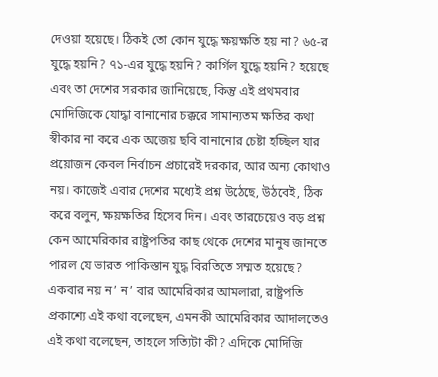দেওয়া হয়েছে। ঠিকই তো কোন যুদ্ধে ক্ষয়ক্ষতি হয় না? ৬৫-র যুদ্ধে হয়নি? ৭১-এর যুদ্ধে হয়নি? কার্গিল যুদ্ধে হয়নি? হয়েছে এবং তা দেশের সরকার জানিয়েছে, কিন্তু এই প্রথমবার মোদিজিকে যোদ্ধা বানানোর চক্করে সামান্যতম ক্ষতির কথা স্বীকার না করে এক অজেয় ছবি বানানোর চেষ্টা হচ্ছিল যার প্রয়োজন কেবল নির্বাচন প্রচারেই দরকার, আর অন্য কোথাও নয়। কাজেই এবার দেশের মধ্যেই প্রশ্ন উঠেছে, উঠবেই, ঠিক করে বলুন, ক্ষয়ক্ষতির হিসেব দিন। এবং তারচেয়েও বড় প্রশ্ন কেন আমেরিকার রাষ্ট্রপতির কাছ থেকে দেশের মানুষ জানতে পারল যে ভারত পাকিস্তান যুদ্ধ বিরতিতে সম্মত হয়েছে? একবার নয় ন’ ন’ বার আমেরিকার আমলারা, রাষ্ট্রপতি প্রকাশ্যে এই কথা বলেছেন, এমনকী আমেরিকার আদালতেও এই কথা বলেছেন, তাহলে সত্যিটা কী? এদিকে মোদিজি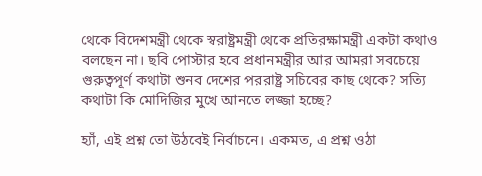থেকে বিদেশমন্ত্রী থেকে স্বরাষ্ট্রমন্ত্রী থেকে প্রতিরক্ষামন্ত্রী একটা কথাও বলছেন না। ছবি পোস্টার হবে প্রধানমন্ত্রীর আর আমরা সবচেয়ে গুরুত্বপূর্ণ কথাটা শুনব দেশের পররাষ্ট্র সচিবের কাছ থেকে? সত্যি কথাটা কি মোদিজির মুখে আনতে লজ্জা হচ্ছে?

হ্যাঁ, এই প্রশ্ন তো উঠবেই নির্বাচনে। একমত, এ প্রশ্ন ওঠা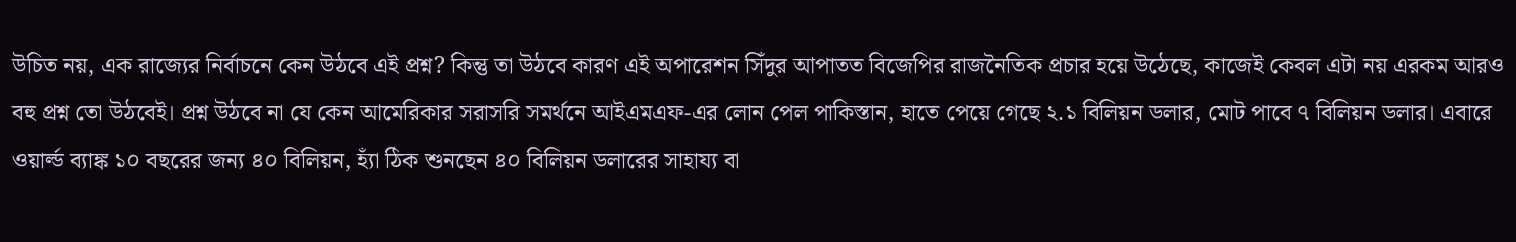উচিত নয়, এক রাজ্যের নির্বাচনে কেন উঠবে এই প্রশ্ন? কিন্তু তা উঠবে কারণ এই অপারেশন সিঁদুর আপাতত বিজেপির রাজনৈতিক প্রচার হয়ে উঠেছে, কাজেই কেবল এটা নয় এরকম আরও বহু প্রশ্ন তো উঠবেই। প্রশ্ন উঠবে না যে কেন আমেরিকার সরাসরি সমর্থনে আইএমএফ-এর লোন পেল পাকিস্তান, হাতে পেয়ে গেছে ২.১ বিলিয়ন ডলার, মোট পাবে ৭ বিলিয়ন ডলার। এবারে ওয়ার্ল্ড ব্যাঙ্ক ১০ বছরের জন্য ৪০ বিলিয়ন, হ্যাঁ ঠিক শুনছেন ৪০ বিলিয়ন ডলারের সাহায্য বা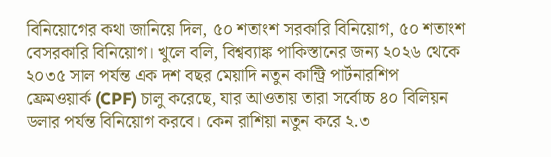বিনিয়োগের কথা জানিয়ে দিল, ৫০ শতাংশ সরকারি বিনিয়োগ, ৫০ শতাংশ বেসরকারি বিনিয়োগ। খুলে বলি, বিশ্বব্যাঙ্ক পাকিস্তানের জন্য ২০২৬ থেকে ২০৩৫ সাল পর্যন্ত এক দশ বছর মেয়াদি নতুন কান্ট্রি পার্টনারশিপ ফ্রেমওয়ার্ক (CPF) চালু করেছে, যার আওতায় তারা সর্বোচ্চ ৪০ বিলিয়ন ডলার পর্যন্ত বিনিয়োগ করবে। কেন রাশিয়া নতুন করে ২.৩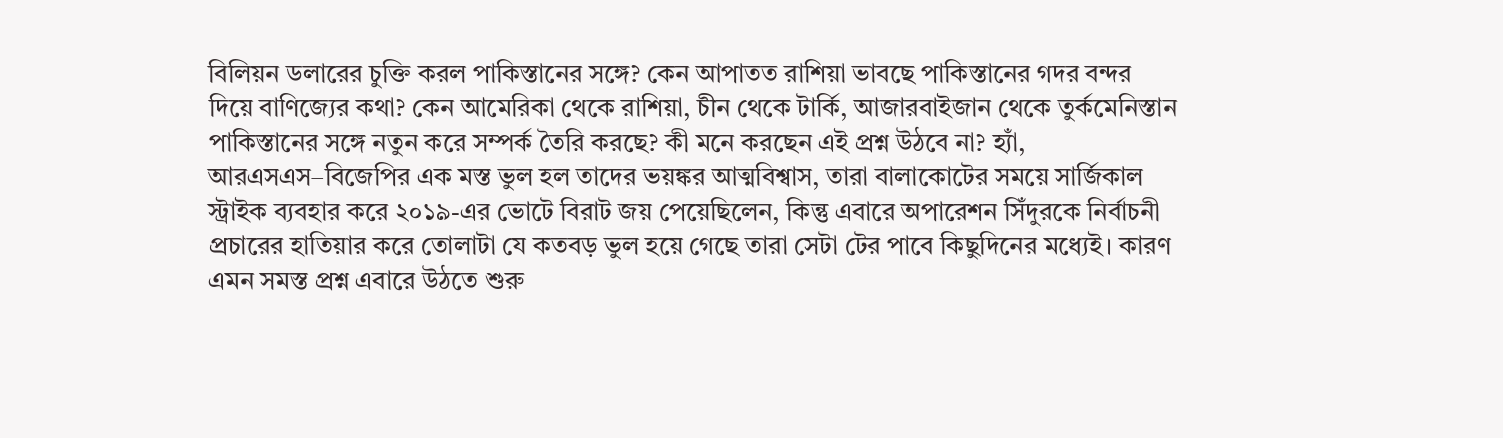বিলিয়ন ডলারের চুক্তি করল পাকিস্তানের সঙ্গে? কেন আপাতত রাশিয়া ভাবছে পাকিস্তানের গদর বন্দর দিয়ে বাণিজ্যের কথা? কেন আমেরিকা থেকে রাশিয়া, চীন থেকে টার্কি, আজারবাইজান থেকে তুর্কমেনিস্তান পাকিস্তানের সঙ্গে নতুন করে সম্পর্ক তৈরি করছে? কী মনে করছেন এই প্রশ্ন উঠবে না? হ্যাঁ, আরএসএস–বিজেপির এক মস্ত ভুল হল তাদের ভয়ঙ্কর আত্মবিশ্বাস, তারা বালাকোটের সময়ে সার্জিকাল স্ট্রাইক ব্যবহার করে ২০১৯-এর ভোটে বিরাট জয় পেয়েছিলেন, কিন্তু এবারে অপারেশন সিঁদুরকে নির্বাচনী প্রচারের হাতিয়ার করে তোলাটা যে কতবড় ভুল হয়ে গেছে তারা সেটা টের পাবে কিছুদিনের মধ্যেই। কারণ এমন সমস্ত প্রশ্ন এবারে উঠতে শুরু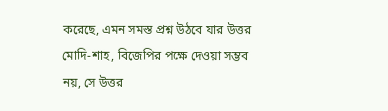করেছে, এমন সমস্ত প্রশ্ন উঠবে যার উত্তর মোদি-শাহ, বিজেপির পক্ষে দেওয়া সম্ভব নয়, সে উত্তর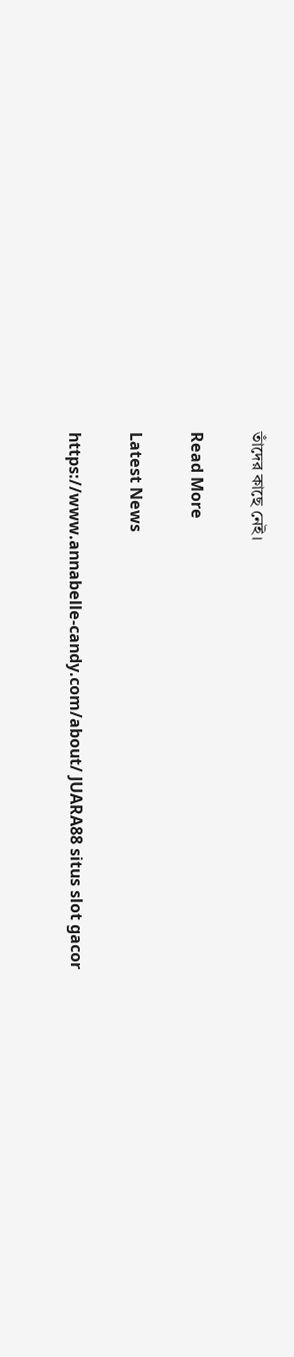তাঁদের কাছে নেই।

Read More

Latest News

https://www.annabelle-candy.com/about/ JUARA88 situs slot gacor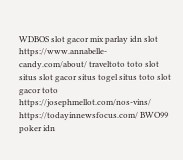WDBOS slot gacor mix parlay idn slot https://www.annabelle-candy.com/about/ traveltoto toto slot situs slot gacor situs togel situs toto slot gacor toto https://josephmellot.com/nos-vins/ https://todayinnewsfocus.com/ BWO99 poker idn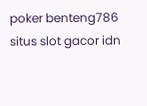poker benteng786 situs slot gacor idn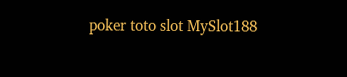poker toto slot MySlot188